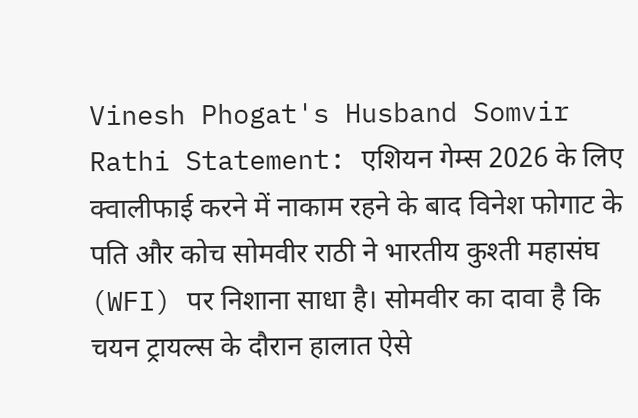Vinesh Phogat's Husband Somvir Rathi Statement: एशियन गेम्स 2026 के लिए क्वालीफाई करने में नाकाम रहने के बाद विनेश फोगाट के पति और कोच सोमवीर राठी ने भारतीय कुश्ती महासंघ (WFI) पर निशाना साधा है। सोमवीर का दावा है कि चयन ट्रायल्स के दौरान हालात ऐसे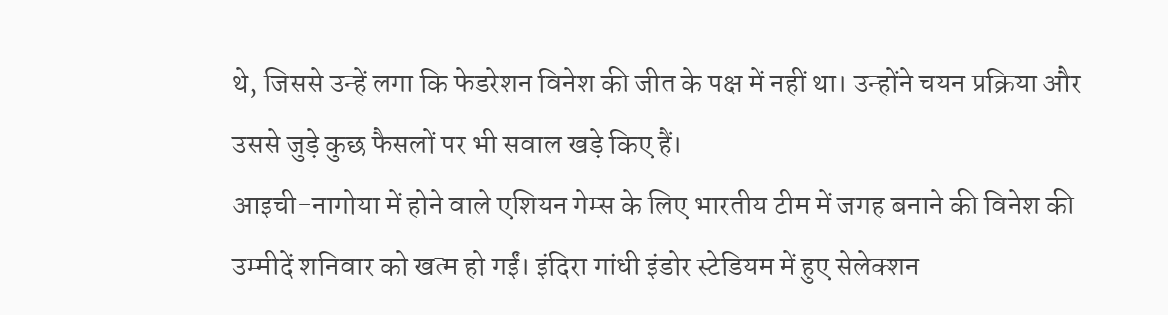थे, जिससे उन्हें लगा कि फेडरेशन विनेश की जीत के पक्ष में नहीं था। उन्होंने चयन प्रक्रिया और उससे जुड़े कुछ फैसलों पर भी सवाल खड़े किए हैं।
आइची-नागोया में होने वाले एशियन गेम्स के लिए भारतीय टीम में जगह बनाने की विनेश की उम्मीदें शनिवार को खत्म हो गईं। इंदिरा गांधी इंडोर स्टेडियम में हुए सेलेक्शन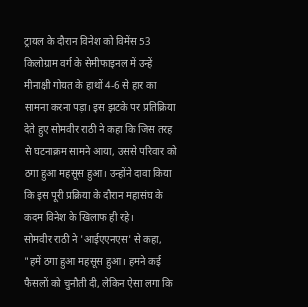ट्रायल के दौरान विनेश को विमेंस 53 किलोग्राम वर्ग के सेमीफाइनल में उन्हें मीनाक्षी गोयत के हाथों 4-6 से हार का सामना करना पड़ा। इस झटके पर प्रतिक्रिया देते हुए सोमवीर राठी ने कहा कि जिस तरह से घटनाक्रम सामने आया, उससे परिवार को ठगा हुआ महसूस हुआ। उन्होंने दावा किया कि इस पूरी प्रक्रिया के दौरान महासंघ के कदम विनेश के खिलाफ ही रहे।
सोमवीर राठी ने 'आईएएनएस' से कहा, "हमें ठगा हुआ महसूस हुआ। हमने कई फैसलों को चुनौती दी, लेकिन ऐसा लगा कि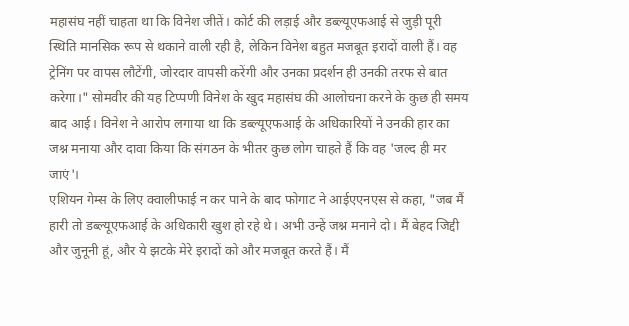महासंघ नहीं चाहता था कि विनेश जीतें। कोर्ट की लड़ाई और डब्ल्यूएफआई से जुड़ी पूरी स्थिति मानसिक रूप से थकाने वाली रही है, लेकिन विनेश बहुत मजबूत इरादों वाली हैं। वह ट्रेनिंग पर वापस लौटेंगी, जोरदार वापसी करेंगी और उनका प्रदर्शन ही उनकी तरफ से बात करेगा।" सोमवीर की यह टिप्पणी विनेश के खुद महासंघ की आलोचना करने के कुछ ही समय बाद आई। विनेश ने आरोप लगाया था कि डब्ल्यूएफआई के अधिकारियों ने उनकी हार का जश्न मनाया और दावा किया कि संगठन के भीतर कुछ लोग चाहते हैं कि वह 'जल्द ही मर जाएं'।
एशियन गेम्स के लिए क्वालीफाई न कर पाने के बाद फोगाट ने आईएएनएस से कहा, "जब मैं हारी तो डब्ल्यूएफआई के अधिकारी खुश हो रहे थे। अभी उन्हें जश्न मनाने दो। मैं बेहद जिद्दी और जुनूनी हूं, और ये झटके मेरे इरादों को और मजबूत करते हैं। मैं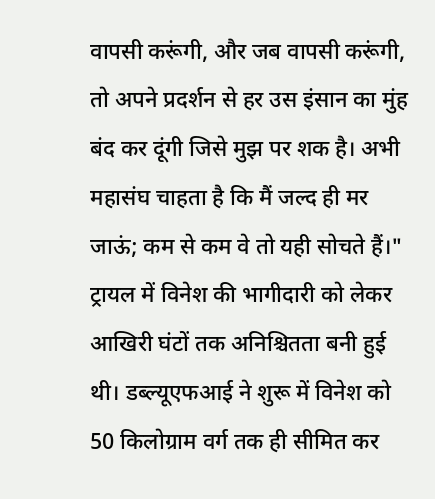वापसी करूंगी, और जब वापसी करूंगी, तो अपने प्रदर्शन से हर उस इंसान का मुंह बंद कर दूंगी जिसे मुझ पर शक है। अभी महासंघ चाहता है कि मैं जल्द ही मर जाऊं; कम से कम वे तो यही सोचते हैं।"
ट्रायल में विनेश की भागीदारी को लेकर आखिरी घंटों तक अनिश्चितता बनी हुई थी। डब्ल्यूएफआई ने शुरू में विनेश को 50 किलोग्राम वर्ग तक ही सीमित कर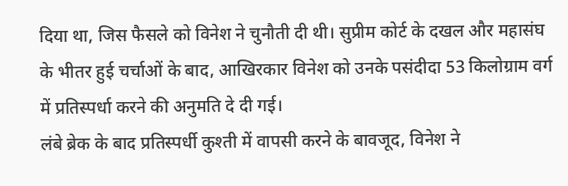दिया था, जिस फैसले को विनेश ने चुनौती दी थी। सुप्रीम कोर्ट के दखल और महासंघ के भीतर हुई चर्चाओं के बाद, आखिरकार विनेश को उनके पसंदीदा 53 किलोग्राम वर्ग में प्रतिस्पर्धा करने की अनुमति दे दी गई।
लंबे ब्रेक के बाद प्रतिस्पर्धी कुश्ती में वापसी करने के बावजूद, विनेश ने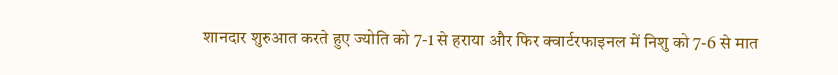शानदार शुरुआत करते हुए ज्योति को 7-1 से हराया और फिर क्वार्टरफाइनल में निशु को 7-6 से मात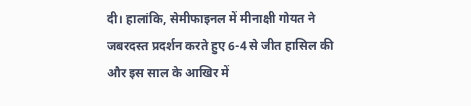दी। हालांकि, सेमीफाइनल में मीनाक्षी गोयत ने जबरदस्त प्रदर्शन करते हुए 6-4 से जीत हासिल की और इस साल के आखिर में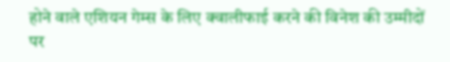होने वाले एशियन गेम्स के लिए क्वालीफाई करने की विनेश की उम्मीदों पर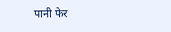पानी फेर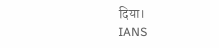दिया।
IANS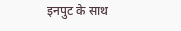इनपुट के साथ